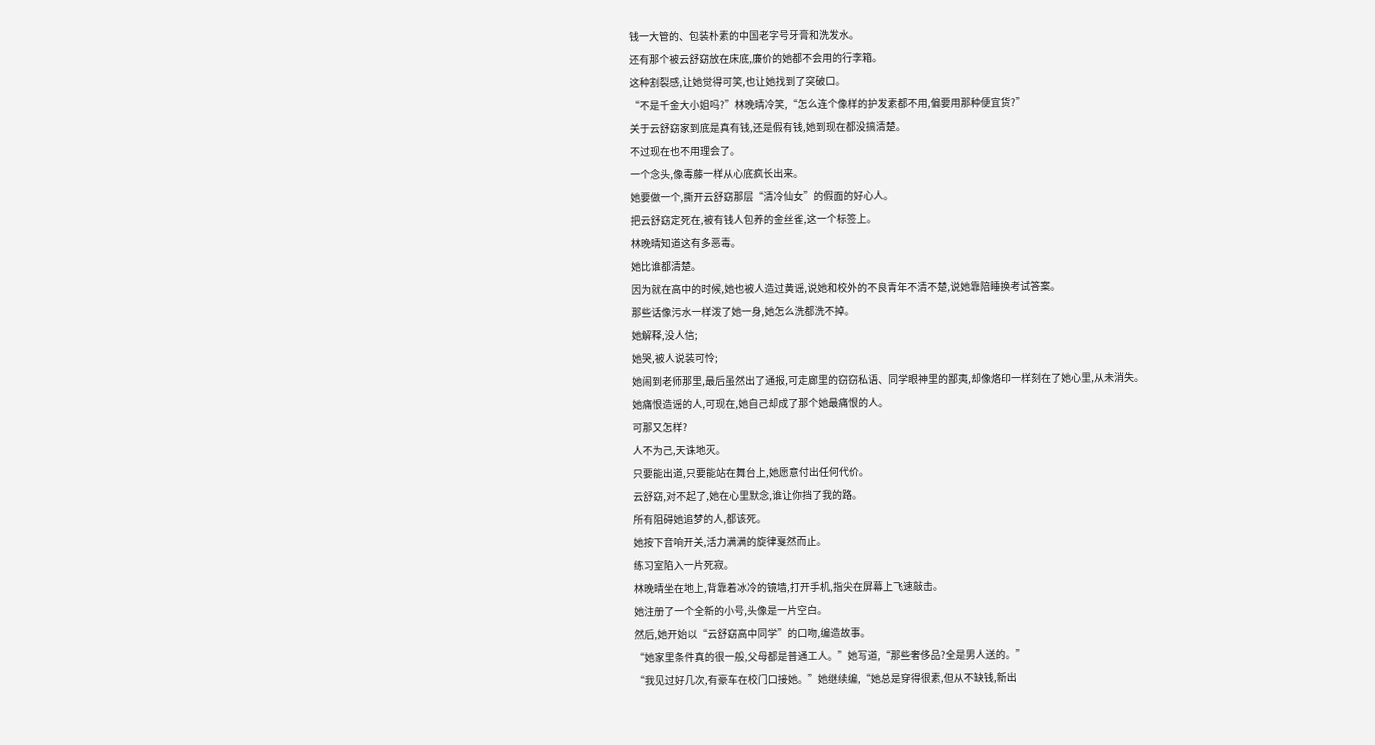钱一大管的、包装朴素的中国老字号牙膏和洗发水。
还有那个被云舒窈放在床底,廉价的她都不会用的行李箱。
这种割裂感,让她觉得可笑,也让她找到了突破口。
“不是千金大小姐吗?”林晚晴冷笑,“怎么连个像样的护发素都不用,偏要用那种便宜货?”
关于云舒窈家到底是真有钱,还是假有钱,她到现在都没搞清楚。
不过现在也不用理会了。
一个念头,像毒藤一样从心底疯长出来。
她要做一个,撕开云舒窈那层“清冷仙女”的假面的好心人。
把云舒窈定死在,被有钱人包养的金丝雀,这一个标签上。
林晚晴知道这有多恶毒。
她比谁都清楚。
因为就在高中的时候,她也被人造过黄谣,说她和校外的不良青年不清不楚,说她靠陪睡换考试答案。
那些话像污水一样泼了她一身,她怎么洗都洗不掉。
她解释,没人信;
她哭,被人说装可怜;
她闹到老师那里,最后虽然出了通报,可走廊里的窃窃私语、同学眼神里的鄙夷,却像烙印一样刻在了她心里,从未消失。
她痛恨造谣的人,可现在,她自己却成了那个她最痛恨的人。
可那又怎样?
人不为己,天诛地灭。
只要能出道,只要能站在舞台上,她愿意付出任何代价。
云舒窈,对不起了,她在心里默念,谁让你挡了我的路。
所有阻碍她追梦的人,都该死。
她按下音响开关,活力满满的旋律戛然而止。
练习室陷入一片死寂。
林晚晴坐在地上,背靠着冰冷的镜墙,打开手机,指尖在屏幕上飞速敲击。
她注册了一个全新的小号,头像是一片空白。
然后,她开始以“云舒窈高中同学”的口吻,编造故事。
“她家里条件真的很一般,父母都是普通工人。”她写道,“那些奢侈品?全是男人送的。”
“我见过好几次,有豪车在校门口接她。”她继续编,“她总是穿得很素,但从不缺钱,新出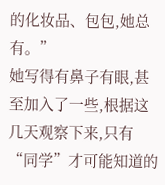的化妆品、包包,她总有。”
她写得有鼻子有眼,甚至加入了一些,根据这几天观察下来,只有“同学”才可能知道的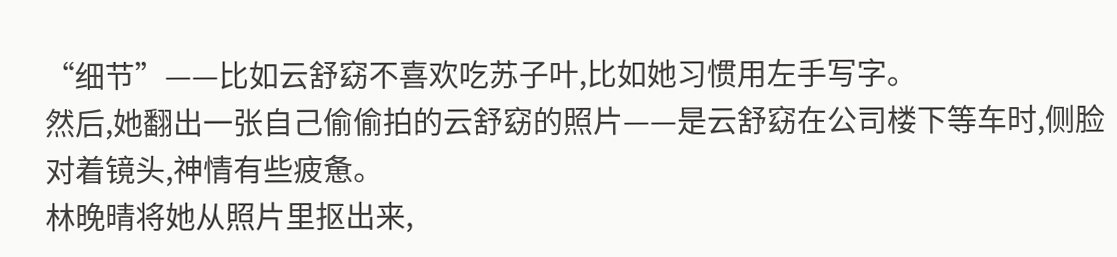“细节”——比如云舒窈不喜欢吃苏子叶,比如她习惯用左手写字。
然后,她翻出一张自己偷偷拍的云舒窈的照片——是云舒窈在公司楼下等车时,侧脸对着镜头,神情有些疲惫。
林晚晴将她从照片里抠出来,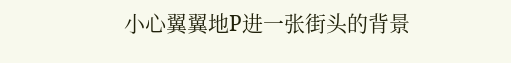小心翼翼地P进一张街头的背景